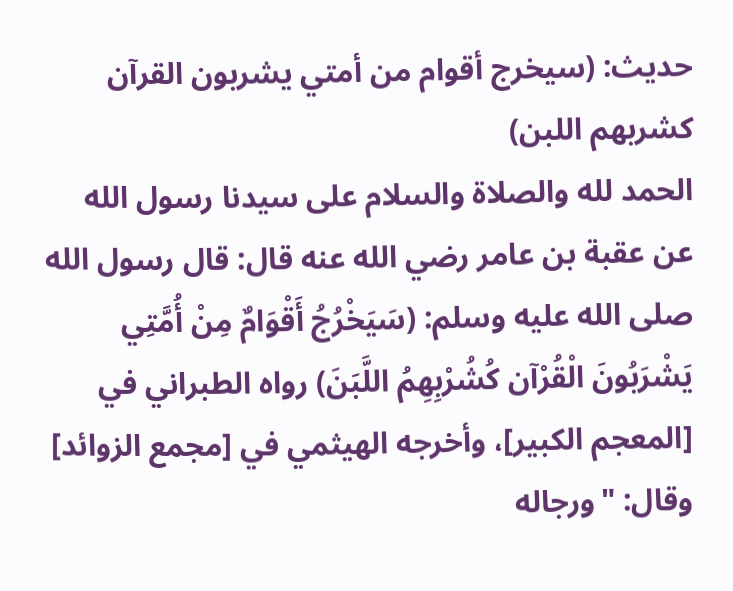حديث: (سيخرج أقوام من أمتي يشربون القرآن كشربهم اللبن)
الحمد لله والصلاة والسلام على سيدنا رسول الله
عن عقبة بن عامر رضي الله عنه قال: قال رسول الله صلى الله عليه وسلم: (سَيَخْرُجُ أَقْوَامٌ مِنْ أُمَّتِي يَشْرَبُونَ الْقُرْآن كُشُرْبِهِمُ اللَّبَنَ) رواه الطبراني في [المعجم الكبير]، وأخرجه الهيثمي في [مجمع الزوائد] وقال: "ورجاله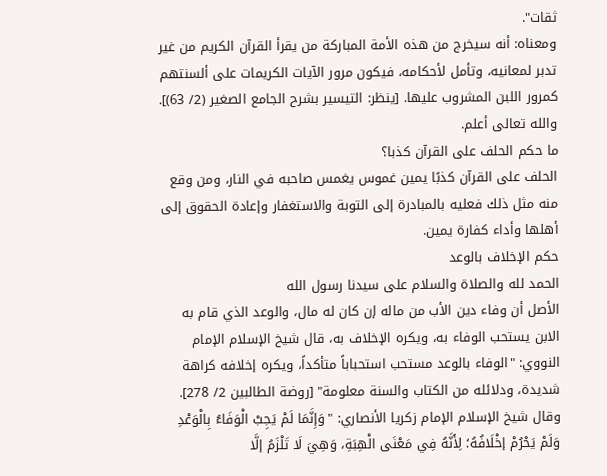ثقات".
ومعناه: أنه سيخرج من هذه الأمة المباركة من يقرأ القرآن الكريم من غير تدبر لمعانيه، وتأمل لأحكامه، فيكون مرور الآيات الكريمات على ألسنتهم كمرور اللبن المشروب عليها. [ينظر: التيسير بشرح الجامع الصغير (2/ 63)]. والله تعالى أعلم.
ما حكم الحلف على القرآن كذبا؟
الحلف على القرآن كذبًا يمين غموس يغمس صاحبه في النار، ومن وقع منه مثل ذلك فعليه بالمبادرة إلى التوبة والاستغفار وإعادة الحقوق إلى أهلها وأداء كفارة يمين.
حكم الإخلاف بالوعد
الحمد لله والصلاة والسلام على سيدنا رسول الله
الأصل أن وفاء دين الأب من ماله إن كان له مال، والوعد الذي قام به الابن يستحب الوفاء به، ويكره الإخلاف به، قال شيخ الإسلام الإمام النووي: "الوفاء بالوعد مستحب استحباباً متأكداً، ويكره إخلافه كراهة شديدة، ودلائله من الكتاب والسنة معلومة" [روضة الطالبين 2/ 278]. وقال شيخ الإسلام الإمام زكريا الأنصاري: "وَإِنَّمَا لَمْ يَجِبْ الْوَفَاءُ بِالْوَعْدِ وَلَمْ يَحْرُمْ إخْلَافُهُ؛ لِأَنَّهُ فِي مَعْنَى الْهِبَةِ، وَهِيَ لَا تَلْزَمُ إلَّا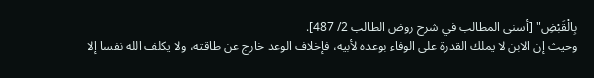بِالْقَبْضِ" [أسنى المطالب في شرح روض الطالب 2/ 487].
وحيث إن الابن لا يملك القدرة على الوفاء بوعده لأبيه، فإخلاف الوعد خارج عن طاقته، ولا يكلف الله نفسا إلا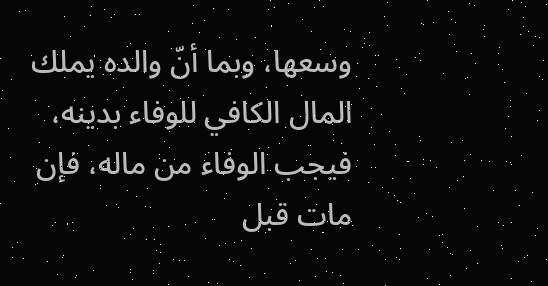وسعها، وبما أنّ والده يملك المال الكافي للوفاء بدينه، فيجب الوفاء من ماله، فإن مات قبل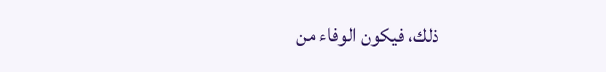ذلك، فيكون الوفاء من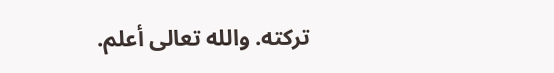تركته. والله تعالى أعلم.